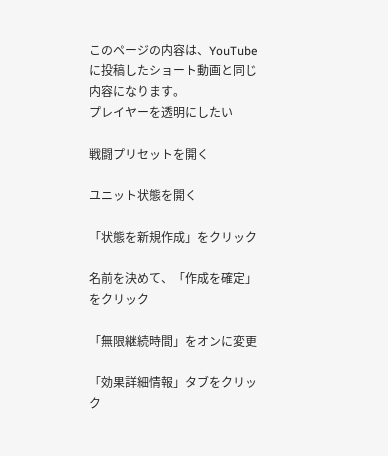このページの内容は、YouTubeに投稿したショート動画と同じ内容になります。
プレイヤーを透明にしたい

戦闘プリセットを開く

ユニット状態を開く

「状態を新規作成」をクリック

名前を決めて、「作成を確定」をクリック

「無限継続時間」をオンに変更

「効果詳細情報」タブをクリック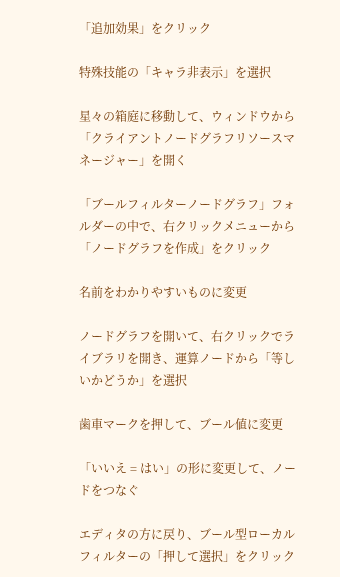「追加効果」をクリック

特殊技能の「キャラ非表示」を選択

星々の箱庭に移動して、ウィンドウから「クライアントノードグラフリソースマネージャー」を開く

「ブールフィルターノードグラフ」フォルダーの中で、右クリックメニューから「ノードグラフを作成」をクリック

名前をわかりやすいものに変更

ノードグラフを開いて、右クリックでライブラリを開き、運算ノードから「等しいかどうか」を選択

歯車マークを押して、ブール値に変更

「いいえ = はい」の形に変更して、ノードをつなぐ

エディタの方に戻り、ブール型ローカルフィルターの「押して選択」をクリック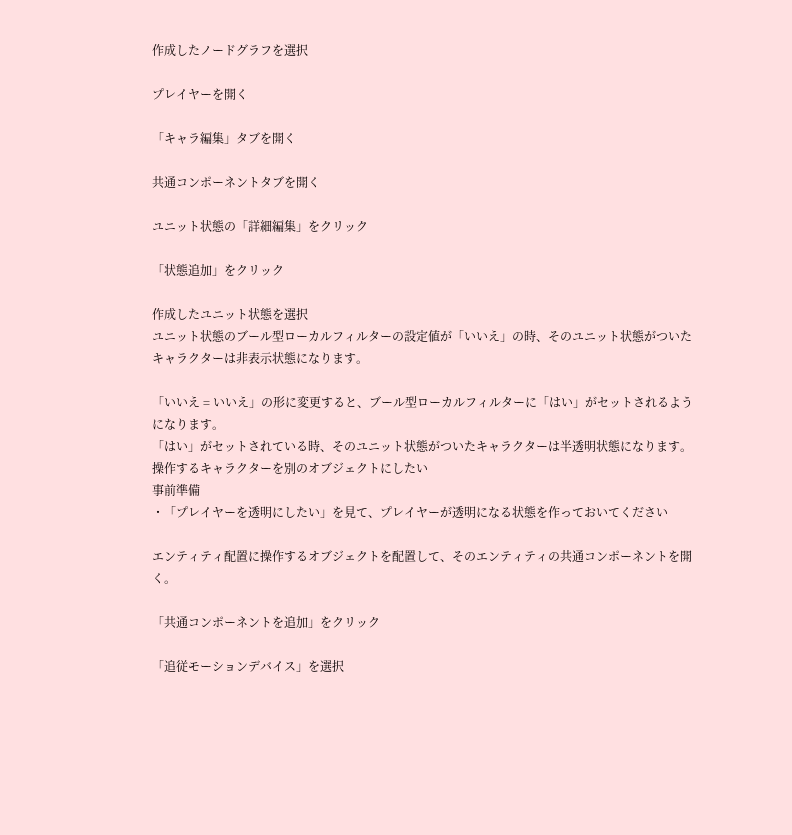作成したノードグラフを選択

プレイヤーを開く

「キャラ編集」タブを開く

共通コンポーネントタブを開く

ユニット状態の「詳細編集」をクリック

「状態追加」をクリック

作成したユニット状態を選択
ユニット状態のブール型ローカルフィルターの設定値が「いいえ」の時、そのユニット状態がついたキャラクターは非表示状態になります。

「いいえ = いいえ」の形に変更すると、ブール型ローカルフィルターに「はい」がセットされるようになります。
「はい」がセットされている時、そのユニット状態がついたキャラクターは半透明状態になります。
操作するキャラクターを別のオブジェクトにしたい
事前準備
・「プレイヤーを透明にしたい」を見て、プレイヤーが透明になる状態を作っておいてください

エンティティ配置に操作するオブジェクトを配置して、そのエンティティの共通コンポーネントを開く。

「共通コンポーネントを追加」をクリック

「追従モーションデバイス」を選択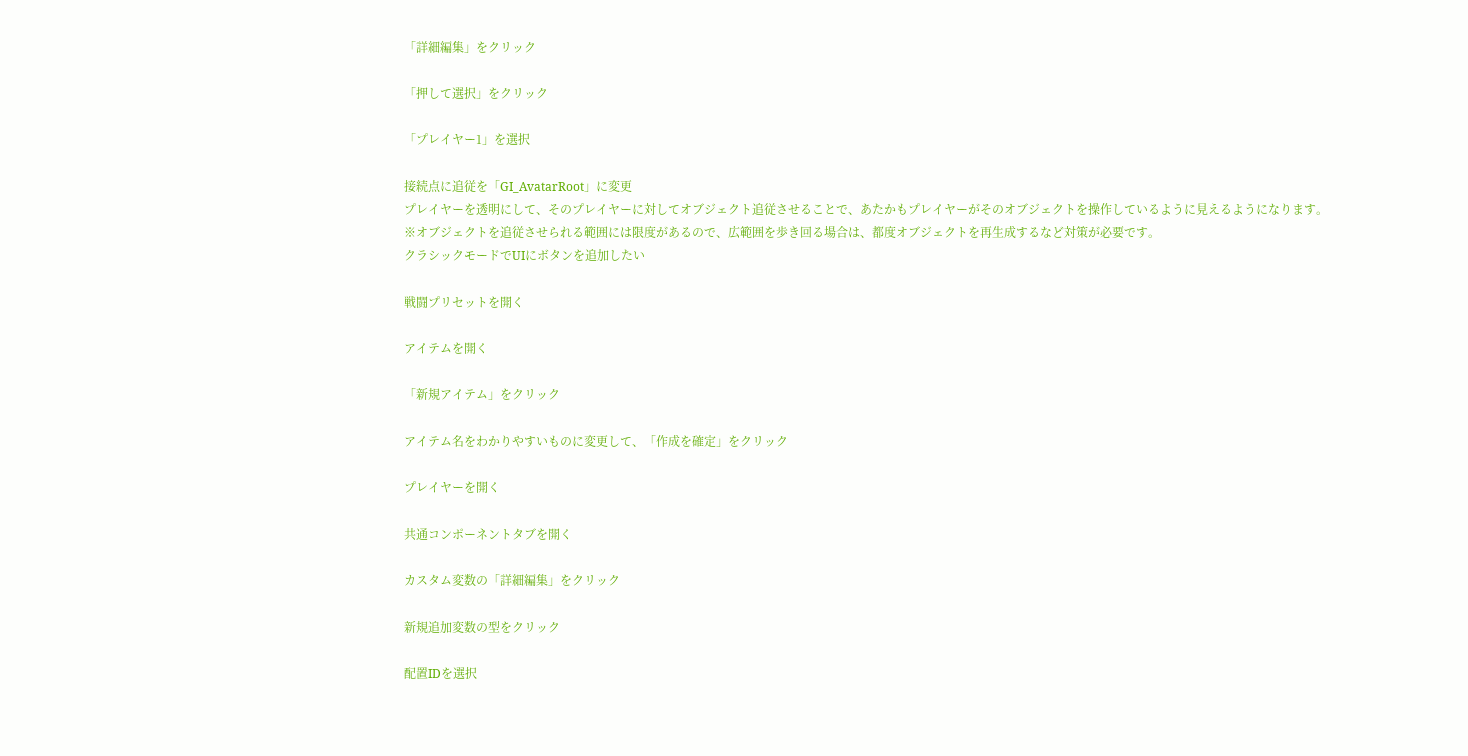「詳細編集」をクリック

「押して選択」をクリック

「プレイヤー1」を選択

接続点に追従を「GI_AvatarRoot」に変更
プレイヤーを透明にして、そのプレイヤーに対してオブジェクト追従させることで、あたかもプレイヤーがそのオブジェクトを操作しているように見えるようになります。
※オブジェクトを追従させられる範囲には限度があるので、広範囲を歩き回る場合は、都度オブジェクトを再生成するなど対策が必要です。
クラシックモードでUIにボタンを追加したい

戦闘プリセットを開く

アイテムを開く

「新規アイテム」をクリック

アイテム名をわかりやすいものに変更して、「作成を確定」をクリック

プレイヤーを開く

共通コンポーネントタブを開く

カスタム変数の「詳細編集」をクリック

新規追加変数の型をクリック

配置IDを選択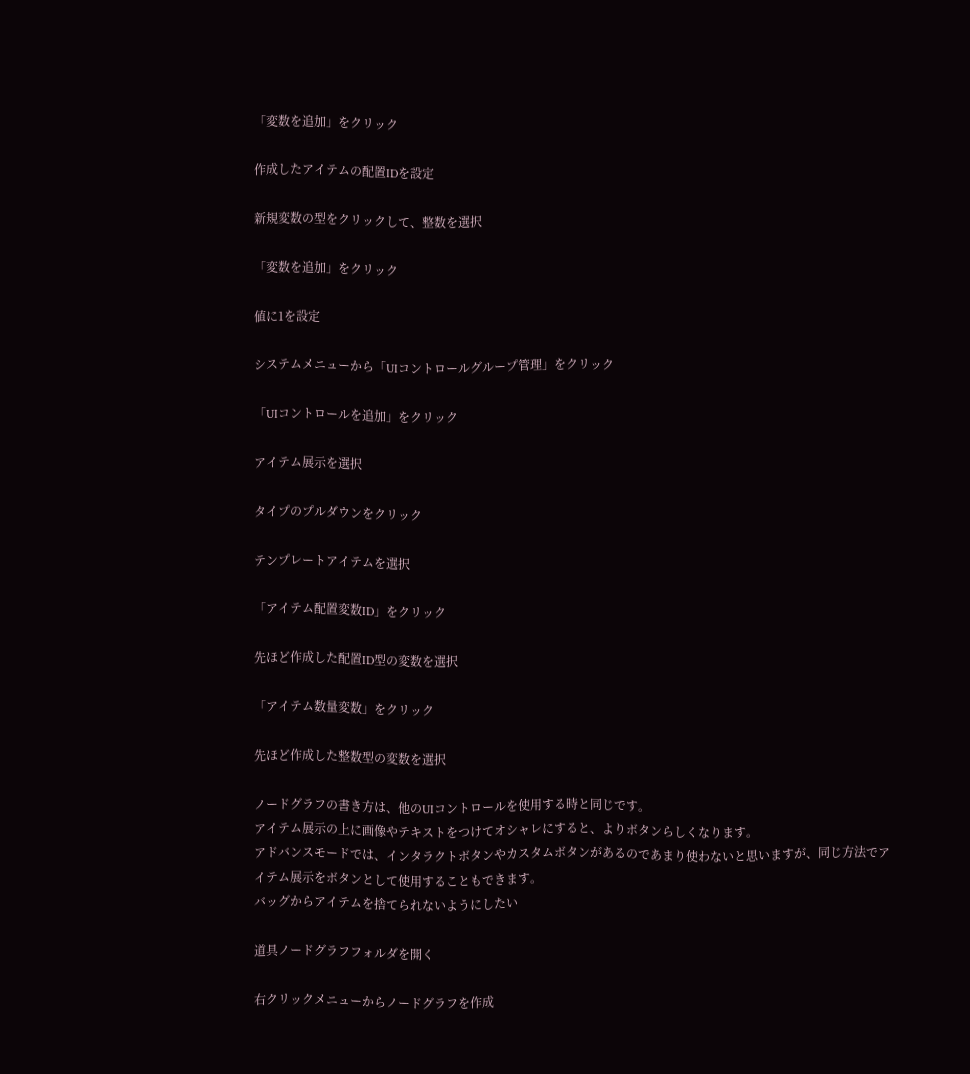「変数を追加」をクリック

作成したアイテムの配置IDを設定

新規変数の型をクリックして、整数を選択

「変数を追加」をクリック

値に1を設定

システムメニューから「UIコントロールグループ管理」をクリック

「UIコントロールを追加」をクリック

アイテム展示を選択

タイプのプルダウンをクリック

テンプレートアイテムを選択

「アイテム配置変数ID」をクリック

先ほど作成した配置ID型の変数を選択

「アイテム数量変数」をクリック

先ほど作成した整数型の変数を選択

ノードグラフの書き方は、他のUIコントロールを使用する時と同じです。
アイテム展示の上に画像やテキストをつけてオシャレにすると、よりボタンらしくなります。
アドバンスモードでは、インタラクトボタンやカスタムボタンがあるのであまり使わないと思いますが、同じ方法でアイテム展示をボタンとして使用することもできます。
バッグからアイテムを捨てられないようにしたい

道具ノードグラフフォルダを開く

右クリックメニューからノードグラフを作成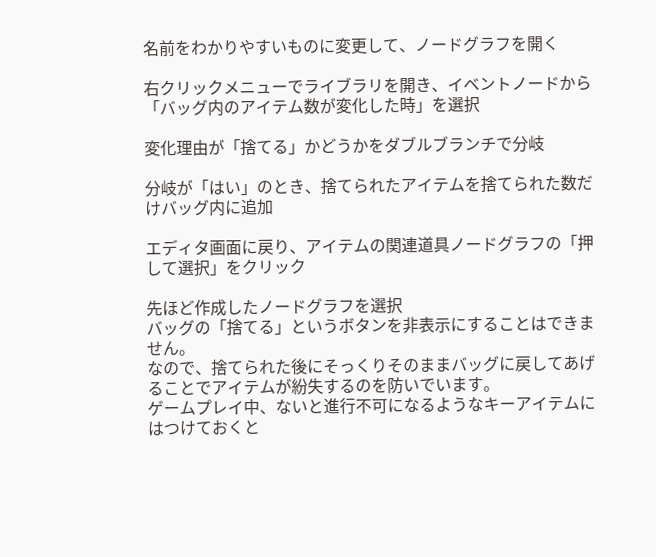名前をわかりやすいものに変更して、ノードグラフを開く

右クリックメニューでライブラリを開き、イベントノードから「バッグ内のアイテム数が変化した時」を選択

変化理由が「捨てる」かどうかをダブルブランチで分岐

分岐が「はい」のとき、捨てられたアイテムを捨てられた数だけバッグ内に追加

エディタ画面に戻り、アイテムの関連道具ノードグラフの「押して選択」をクリック

先ほど作成したノードグラフを選択
バッグの「捨てる」というボタンを非表示にすることはできません。
なので、捨てられた後にそっくりそのままバッグに戻してあげることでアイテムが紛失するのを防いでいます。
ゲームプレイ中、ないと進行不可になるようなキーアイテムにはつけておくと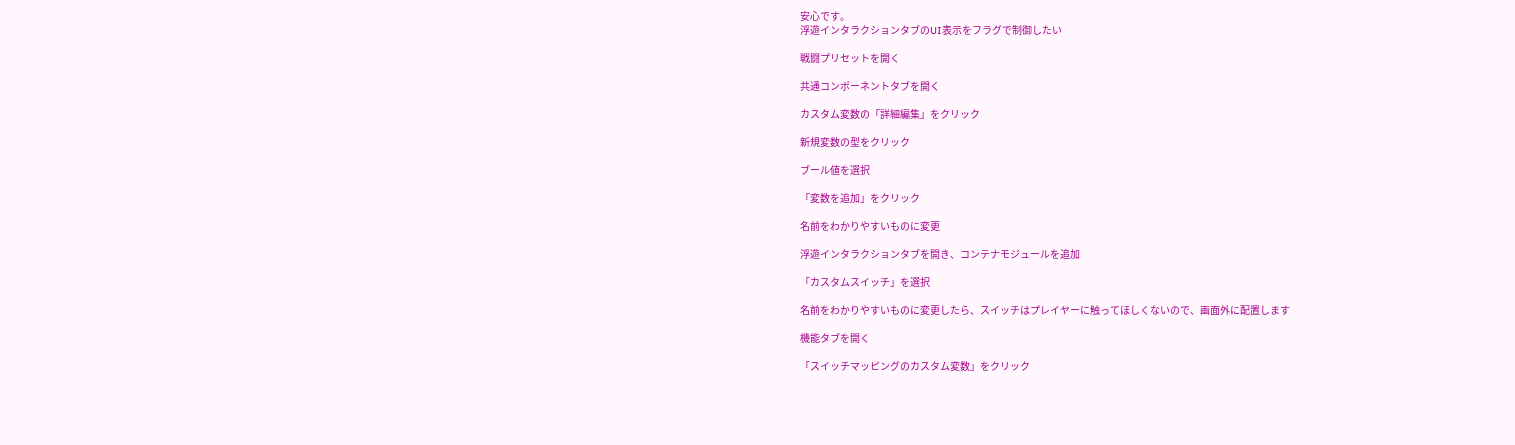安心です。
浮遊インタラクションタブのUI表示をフラグで制御したい

戦闘プリセットを開く

共通コンポーネントタブを開く

カスタム変数の「詳細編集」をクリック

新規変数の型をクリック

ブール値を選択

「変数を追加」をクリック

名前をわかりやすいものに変更

浮遊インタラクションタブを開き、コンテナモジュールを追加

「カスタムスイッチ」を選択

名前をわかりやすいものに変更したら、スイッチはプレイヤーに触ってほしくないので、画面外に配置します

機能タブを開く

「スイッチマッピングのカスタム変数」をクリック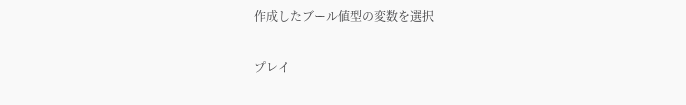作成したブール値型の変数を選択

プレイ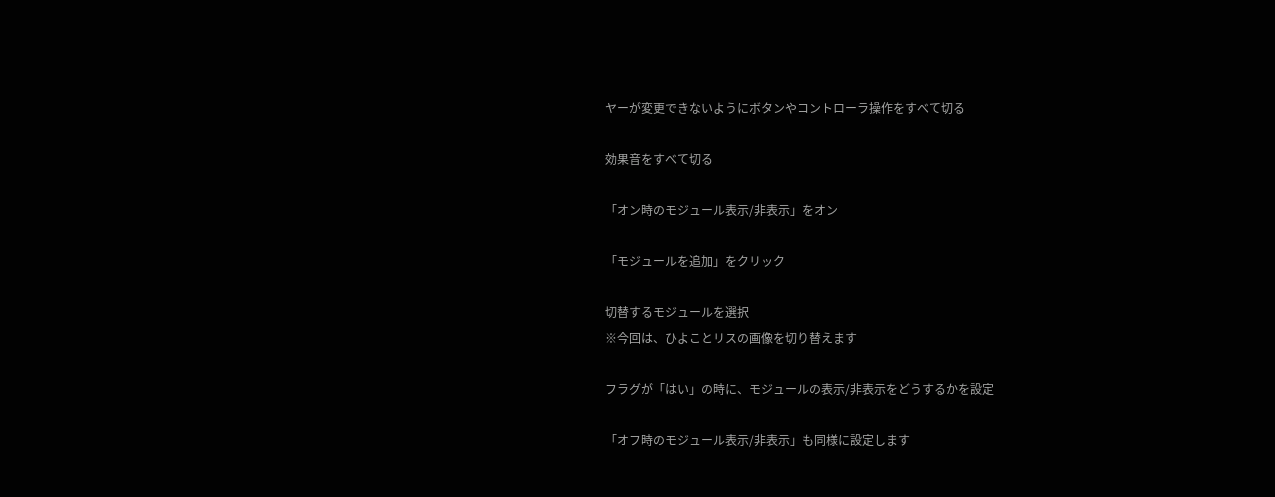ヤーが変更できないようにボタンやコントローラ操作をすべて切る

効果音をすべて切る

「オン時のモジュール表示/非表示」をオン

「モジュールを追加」をクリック

切替するモジュールを選択
※今回は、ひよことリスの画像を切り替えます

フラグが「はい」の時に、モジュールの表示/非表示をどうするかを設定

「オフ時のモジュール表示/非表示」も同様に設定します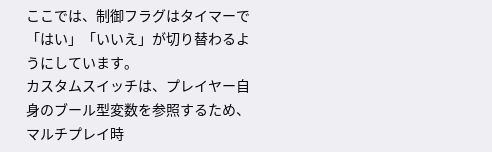ここでは、制御フラグはタイマーで「はい」「いいえ」が切り替わるようにしています。
カスタムスイッチは、プレイヤー自身のブール型変数を参照するため、マルチプレイ時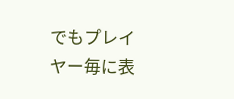でもプレイヤー毎に表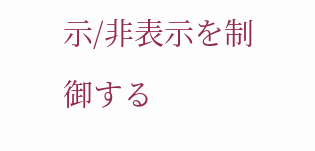示/非表示を制御する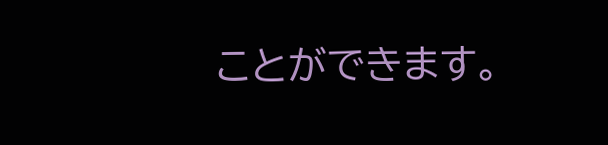ことができます。